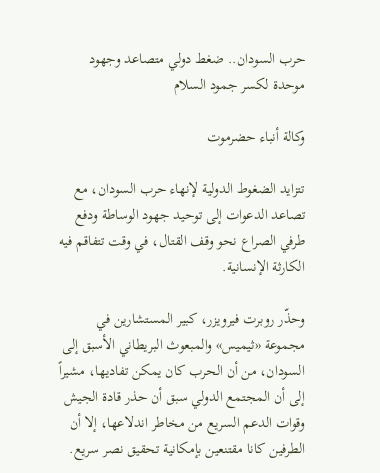حرب السودان.. ضغط دولي متصاعد وجهود موحدة لكسر جمود السلام

وكالة أنباء حضرموت

تتزايد الضغوط الدولية لإنهاء حرب السودان، مع تصاعد الدعوات إلى توحيد جهود الوساطة ودفع طرفي الصراع نحو وقف القتال، في وقت تتفاقم فيه الكارثة الإنسانية.

وحذّر روبرت فيرويزر، كبير المستشارين في مجموعة «ثيميس» والمبعوث البريطاني الأسبق إلى السودان، من أن الحرب كان يمكن تفاديها، مشيراً إلى أن المجتمع الدولي سبق أن حذر قادة الجيش وقوات الدعم السريع من مخاطر اندلاعها، إلا أن الطرفين كانا مقتنعين بإمكانية تحقيق نصر سريع.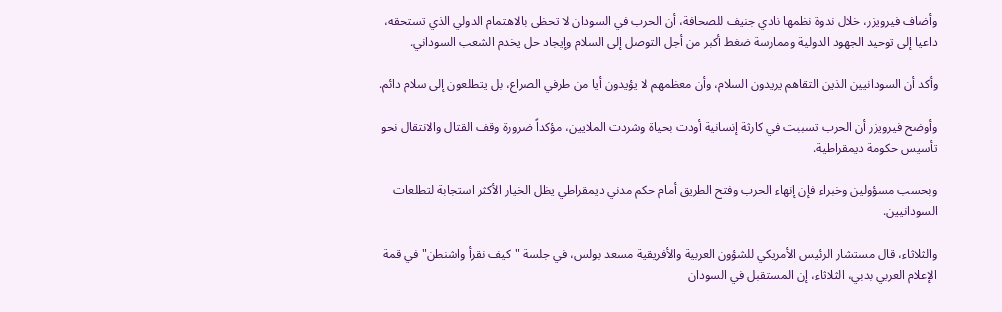وأضاف فيرويزر، خلال ندوة نظمها نادي جنيف للصحافة، أن الحرب في السودان لا تحظى بالاهتمام الدولي الذي تستحقه، داعيا إلى توحيد الجهود الدولية وممارسة ضغط أكبر من أجل التوصل إلى السلام وإيجاد حل يخدم الشعب السوداني.

وأكد أن السودانيين الذين التقاهم يريدون السلام، وأن معظمهم لا يؤيدون أيا من طرفي الصراع، بل يتطلعون إلى سلام دائم.

وأوضح فيرويزر أن الحرب تسببت في كارثة إنسانية أودت بحياة وشردت الملايين، مؤكداً ضرورة وقف القتال والانتقال نحو تأسيس حكومة ديمقراطية.

وبحسب مسؤولين وخبراء فإن إنهاء الحرب وفتح الطريق أمام حكم مدني ديمقراطي يظل الخيار الأكثر استجابة لتطلعات السودانيين.

والثلاثاء، قال مستشار الرئيس الأمريكي للشؤون العربية والأفريقية مسعد بولس، في جلسة "كيف نقرأ واشنطن" في قمة الإعلام العربي بدبي، الثلاثاء، إن المستقبل في السودان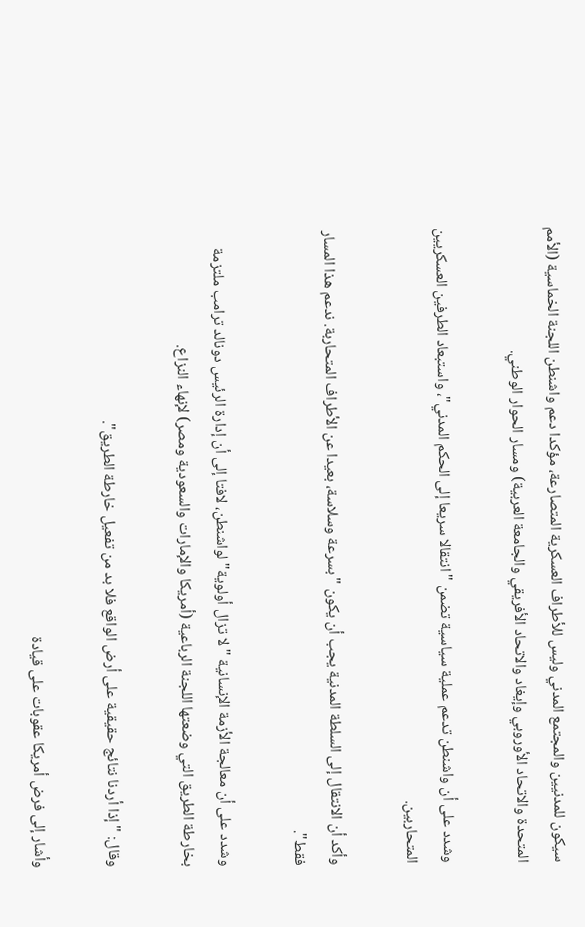سيكون للمدنيين والمجتمع المدني وليس للأطراف العسكرية المتصارعة، مؤكدا دعم واشنطن اللجنة الخماسية (الأمم المتحدة والاتحاد الأوروبي وإيغاد والاتحاد الأفريقي والجامعة العربية) ومسار الحوار الوطني.

وشدد على أن واشنطن تدعم عملية سياسية تضمن "انتقالا سريعا إلى الحكم المدني"، واستبعاد الطرفين العسكريين المتحاربين.

وأكد أن الانتقال إلى السلطة المدنية يجب أن يكون "بسرعة وسلاسة، بعيدا عن الأطراف المتحاربة. ندعم هذا المسار فقط".

وشدد على أن معالجة الأزمة الإنسانية "لا تزال أولوية" لواشنطن، لافتا إلى أن إدارة الرئيس دونالد ترامب ملتزمة بخارطة الطريق التي وضعتها اللجنة الرباعية (أمريكا والإمارات والسعودية ومصر) لإنهاء النزاع.

وقال: "إذا أردنا نتائج حقيقية على أرض الواقع فلا بد من تفعيل خارطة الطريق".

وأشار إلى فرض أمريكا عقوبات على قيادة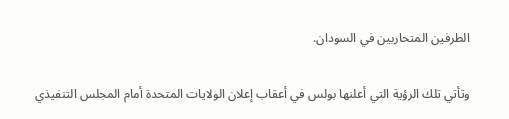الطرفين المتحاربين في السودان.

وتأتي تلك الرؤية التي أعلنها بولس في أعقاب إعلان الولايات المتحدة أمام المجلس التنفيذي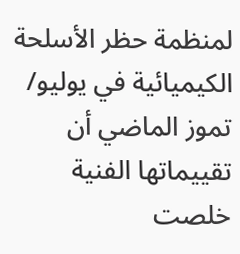لمنظمة حظر الأسلحة الكيميائية في يوليو/ تموز الماضي أن تقييماتها الفنية خلصت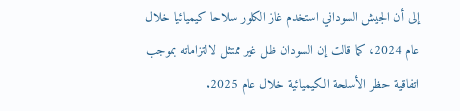إلى أن الجيش السوداني استخدم غاز الكلور سلاحا كيميائيا خلال عام 2024، كما قالت إن السودان ظل غير ممتثل لالتزاماته بموجب اتفاقية حظر الأسلحة الكيميائية خلال عام 2025.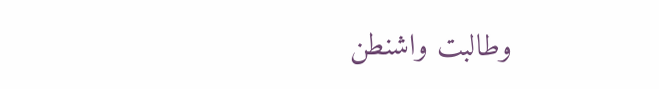وطالبت واشنطن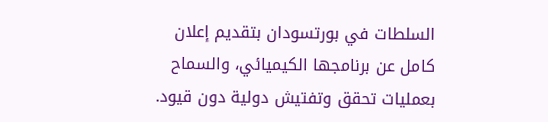السلطات في بورتسودان بتقديم إعلان كامل عن برنامجها الكيميائي، والسماح بعمليات تحقق وتفتيش دولية دون قيود.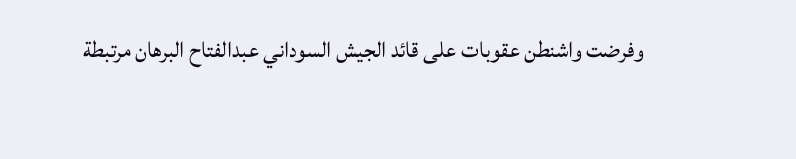وفرضت واشنطن عقوبات على قائد الجيش السوداني عبدالفتاح البرهان مرتبطة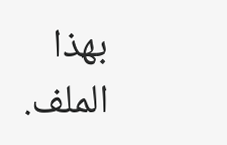بهذا الملف.